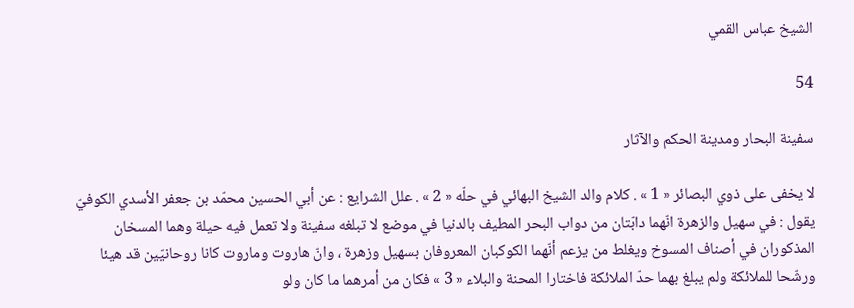الشيخ عباس القمي

54

سفينة البحار ومدينة الحكم والآثار

لا يخفى على ذوي البصائر « 1 » . كلام والد الشيخ البهائي في حلّه « 2 » . علل الشرايع : عن أبي الحسين محمّد بن جعفر الأسدي الكوفيّ يقول : في سهيل والزهرة انّهما دابّتان من دواب البحر المطيف بالدنيا في موضع لا تبلغه سفينة ولا تعمل فيه حيلة وهما المسخان المذكوران في أصناف المسوخ ويغلط من يزعم أنّهما الكوكبان المعروفان بسهيل وزهرة ، وانّ هاروت وماروت كانا روحانيّين قد هيئا ورشّحا للملائكة ولم يبلغ بهما حدّ الملائكة فاختارا المحنة والبلاء « 3 » فكان من أمرهما ما كان ولو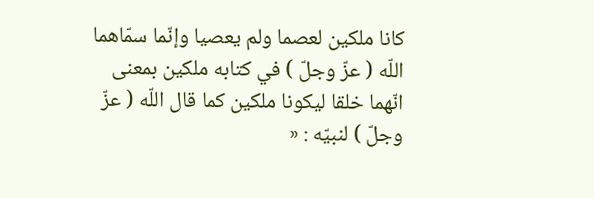كانا ملكين لعصما ولم يعصيا وإنّما سمّاهما اللّه ( عزّ وجلّ ) في كتابه ملكين بمعنى انّهما خلقا ليكونا ملكين كما قال اللّه ( عزّ وجلّ ) لنبيّه : «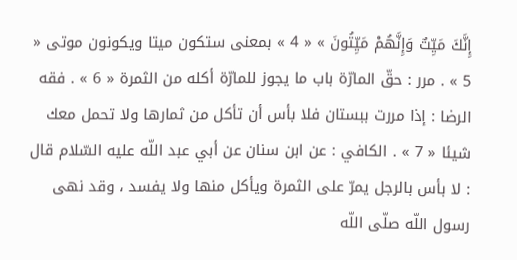إِنَّكَ مَيِّتٌ وَإِنَّهُمْ مَيِّتُونَ » « 4 » بمعنى ستكون ميتا ويكونون موتى « 5 » . مرر : حقّ المارّة باب ما يجوز للمارّة أكله من الثمرة « 6 » . فقه الرضا : إذا مررت ببستان فلا بأس أن تأكل من ثمارها ولا تحمل معك شيئا « 7 » . الكافي : عن ابن سنان عن أبي عبد اللّه عليه السّلام قال : لا بأس بالرجل يمرّ على الثمرة ويأكل منها ولا يفسد ، وقد نهى رسول اللّه صلّى اللّه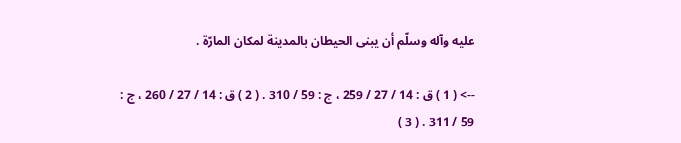عليه وآله وسلّم أن يبنى الحيطان بالمدينة لمكان المارّة .

--> ( 1 ) ق : 14 / 27 / 259 ، ج : 59 / 310 . ( 2 ) ق : 14 / 27 / 260 ، ج : 59 / 311 . ( 3 )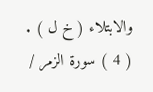والابتلاء ( خ ل ) . ( 4 ) سورة الزمر /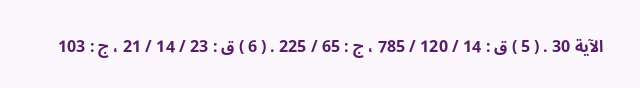الآية 30 . ( 5 ) ق : 14 / 120 / 785 ، ج : 65 / 225 . ( 6 ) ق : 23 / 14 / 21 ، ج : 103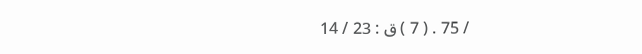/ 75 . ( 7 ) ق : 23 / 14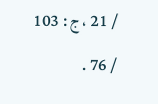/ 21 ، ج : 103 / 76 .